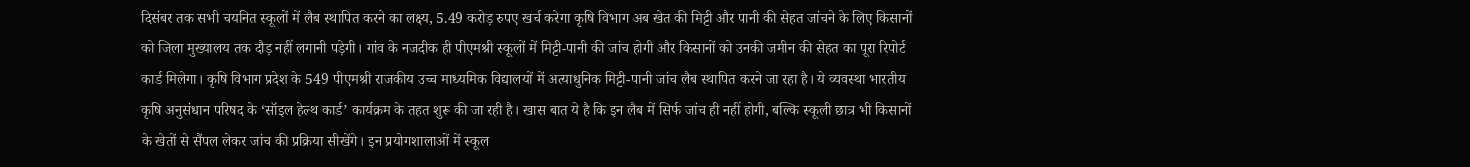दिसंबर तक सभी चयनित स्कूलों में लैब स्थापित करने का लक्ष्य, 5.49 करोड़ रुपए खर्च करेगा कृषि विभाग अब खेत की मिट्टी और पानी की सेहत जांचने के लिए किसानों को जिला मुख्यालय तक दौड़ नहीं लगानी पड़ेगी। गांव के नजदीक ही पीएमश्री स्कूलों में मिट्टी-पानी की जांच होगी और किसानों को उनकी जमीन की सेहत का पूरा रिपोर्ट कार्ड मिलेगा। कृषि विभाग प्रदेश के 549 पीएमश्री राजकीय उच्च माध्यमिक विद्यालयों में अत्याधुनिक मिट्टी-पानी जांच लैब स्थापित करने जा रहा है। ये व्यवस्था भारतीय कृषि अनुसंधान परिषद के ‘सॉइल हेल्थ कार्ड’ कार्यक्रम के तहत शुरू की जा रही है। खास बात ये है कि इन लैब में सिर्फ जांच ही नहीं होगी, बल्कि स्कूली छात्र भी किसानों के खेतों से सैंपल लेकर जांच की प्रक्रिया सीखेंगे। इन प्रयोगशालाओं में स्कूल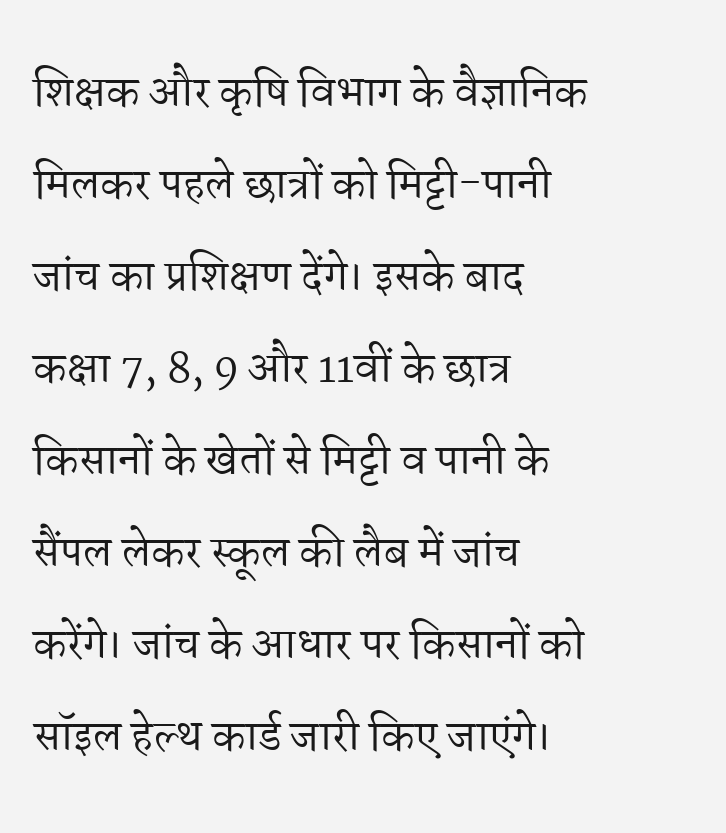शिक्षक और कृषि विभाग के वैज्ञानिक मिलकर पहले छात्रों को मिट्टी-पानी जांच का प्रशिक्षण देंगे। इसके बाद कक्षा 7, 8, 9 और 11वीं के छात्र किसानों के खेतों से मिट्टी व पानी के सैंपल लेकर स्कूल की लैब में जांच करेंगे। जांच के आधार पर किसानों को सॉइल हेल्थ कार्ड जारी किए जाएंगे।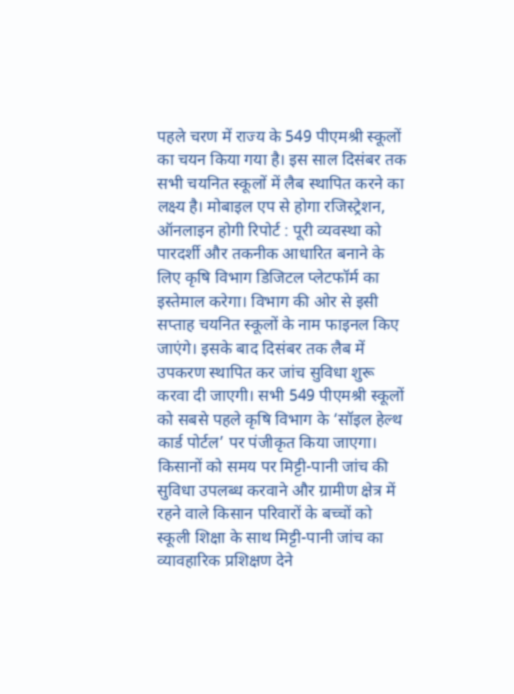पहले चरण में राज्य के 549 पीएमश्री स्कूलों का चयन किया गया है। इस साल दिसंबर तक सभी चयनित स्कूलों में लैब स्थापित करने का लक्ष्य है। मोबाइल एप से होगा रजिस्ट्रेशन, ऑनलाइन होगी रिपोर्ट : पूरी व्यवस्था को पारदर्शी और तकनीक आधारित बनाने के लिए कृषि विभाग डिजिटल प्लेटफॉर्म का इस्तेमाल करेगा। विभाग की ओर से इसी सप्ताह चयनित स्कूलों के नाम फाइनल किए जाएंगे। इसके बाद दिसंबर तक लैब में उपकरण स्थापित कर जांच सुविधा शुरू करवा दी जाएगी। सभी 549 पीएमश्री स्कूलों को सबसे पहले कृषि विभाग के ‘सॉइल हेल्थ कार्ड पोर्टल’ पर पंजीकृत किया जाएगा। किसानों को समय पर मिट्टी-पानी जांच की सुविधा उपलब्ध करवाने और ग्रामीण क्षेत्र में रहने वाले किसान परिवारों के बच्चों को स्कूली शिक्षा के साथ मिट्टी-पानी जांच का व्यावहारिक प्रशिक्षण देने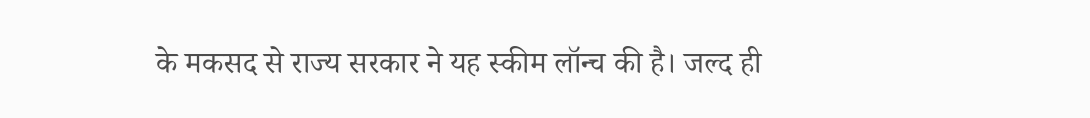के मकसद से राज्य सरकार ने यह स्कीम लॉन्च की है। जल्द ही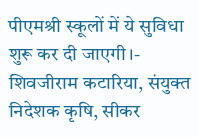पीएमश्री स्कूलों में ये सुविधा शुरू कर दी जाएगी।- शिवजीराम कटारिया, संयुक्त निदेशक कृषि, सीकर